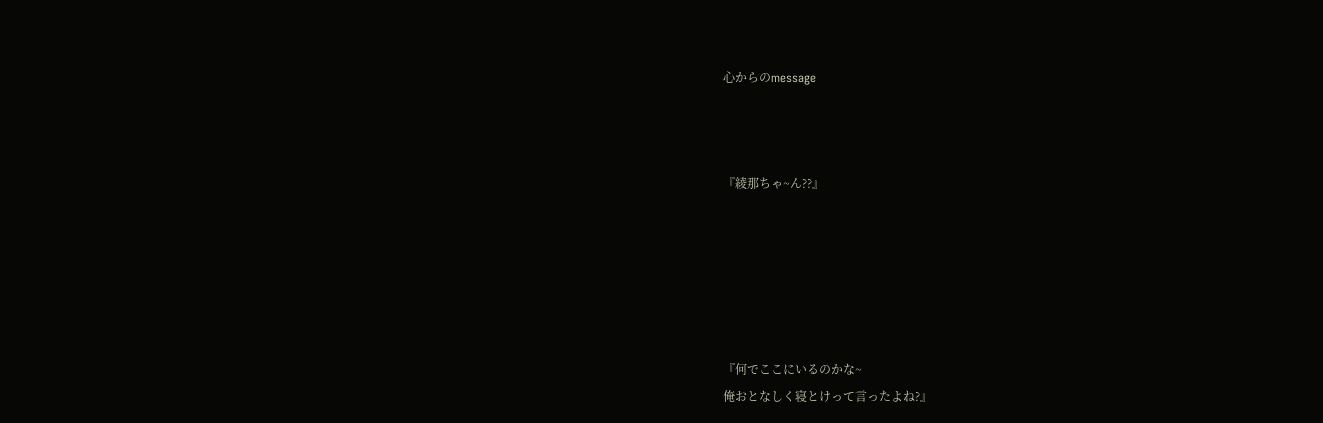心からのmessage



『綾那ちゃ~ん??』






『何でここにいるのかな~
俺おとなしく寝とけって言ったよね?』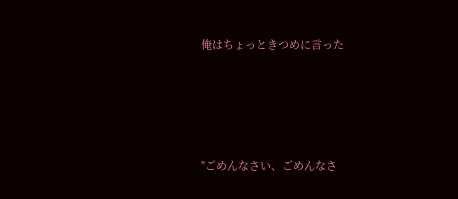俺はちょっときつめに言った







"ごめんなさい、ごめんなさ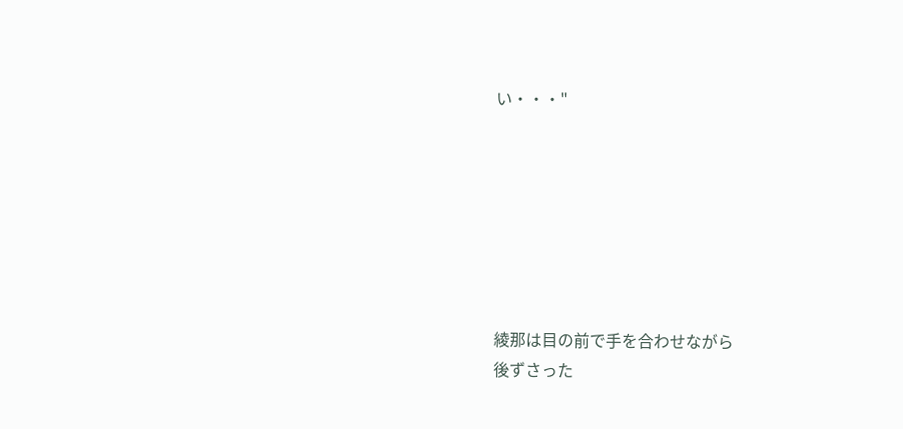い・・・"







綾那は目の前で手を合わせながら
後ずさった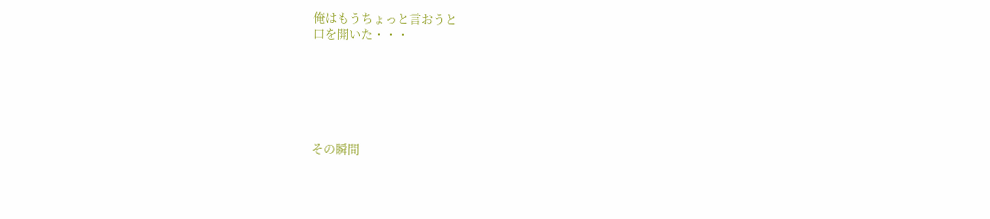俺はもうちょっと言おうと
口を開いた・・・






その瞬間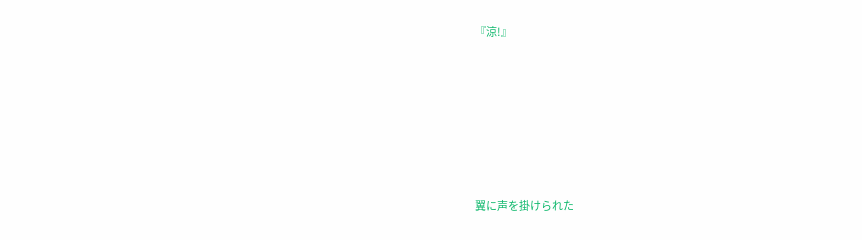『涼!』






翼に声を掛けられた